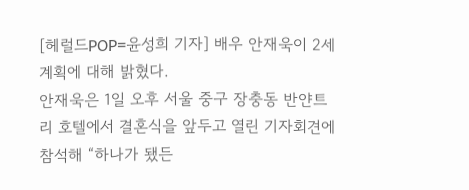[헤럴드POP=윤성희 기자] 배우 안재욱이 2세 계획에 대해 밝혔다.
안재욱은 1일 오후 서울 중구 장충동 반얀트리 호텔에서 결혼식을 앞두고 열린 기자회견에 참석해 “하나가 됐든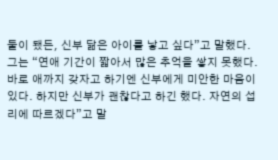둘이 됐든, 신부 닮은 아이를 낳고 싶다”고 말했다.
그는 “연애 기간이 짧아서 많은 추억을 쌓지 못했다. 바로 애까지 갖자고 하기엔 신부에게 미안한 마음이 있다. 하지만 신부가 괜찮다고 하긴 했다. 자연의 섭리에 따르겠다”고 말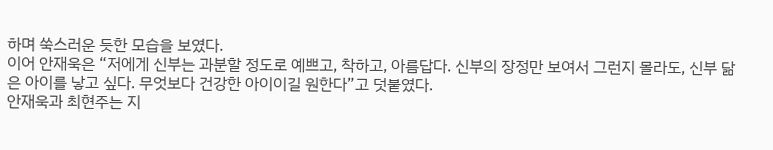하며 쑥스러운 듯한 모습을 보였다.
이어 안재욱은 “저에게 신부는 과분할 정도로 예쁘고, 착하고, 아름답다. 신부의 장정만 보여서 그런지 몰라도, 신부 닮은 아이를 낳고 싶다. 무엇보다 건강한 아이이길 원한다”고 덧붙였다.
안재욱과 최현주는 지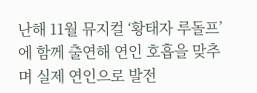난해 11월 뮤지컬 ‘황태자 루돌프’에 함께 출연해 연인 호흡을 맞추며 실제 연인으로 발전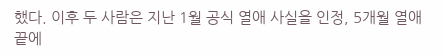했다. 이후 두 사람은 지난 1월 공식 열애 사실을 인정, 5개월 열애 끝에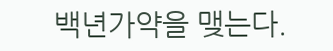백년가약을 맺는다.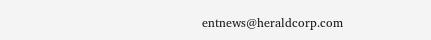entnews@heraldcorp.com